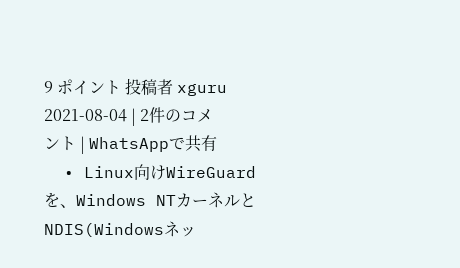9 ポイント 投稿者 xguru 2021-08-04 | 2件のコメント | WhatsAppで共有
  • Linux向けWireGuardを、Windows NTカーネルとNDIS(Windowsネッ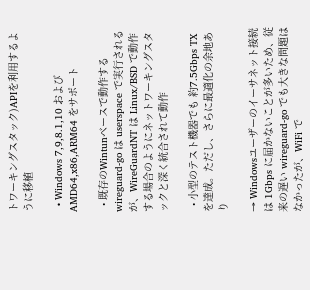トワーキングスタック)APIを利用するように移植

  • Windows 7,9,8.1,10 および AMD64,x86,ARM64 をサポート

  • 既存のWintunベースで動作する wireguard-go は userspace で実行されるが、WireGuardNT は Linux/BSD で動作する場合のようにネットワーキングスタックと深く統合されて動作

  • 小型のテスト機器でも 約7.5Gbps TX を達成。ただし、さらに最適化の余地あり

→ Windowsユーザーのイーサネット接続は 1Gbps に届かないことが多いため、従来の遅い wireguard-go でも大きな問題はなかったが、WiFi で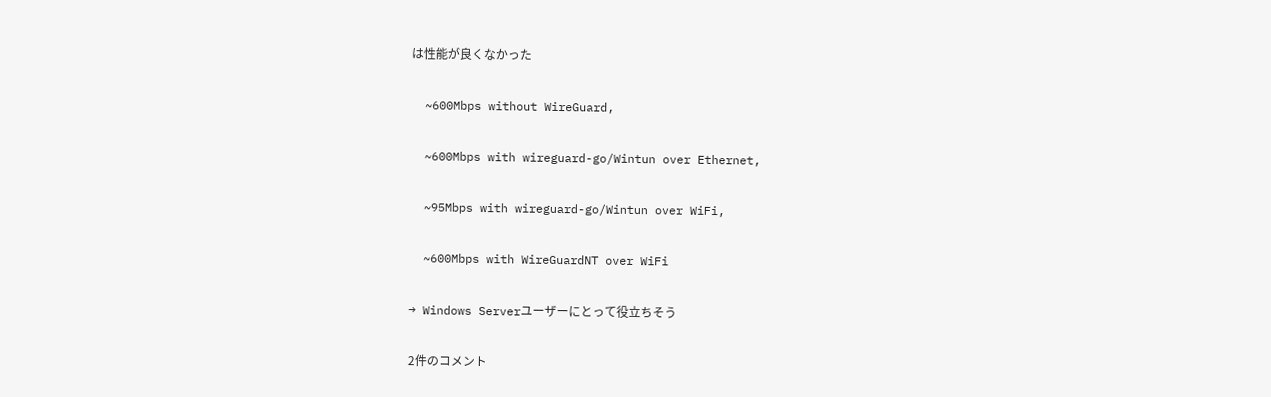は性能が良くなかった

  ~600Mbps without WireGuard,

  ~600Mbps with wireguard-go/Wintun over Ethernet,

  ~95Mbps with wireguard-go/Wintun over WiFi,

  ~600Mbps with WireGuardNT over WiFi

→ Windows Serverユーザーにとって役立ちそう

2件のコメント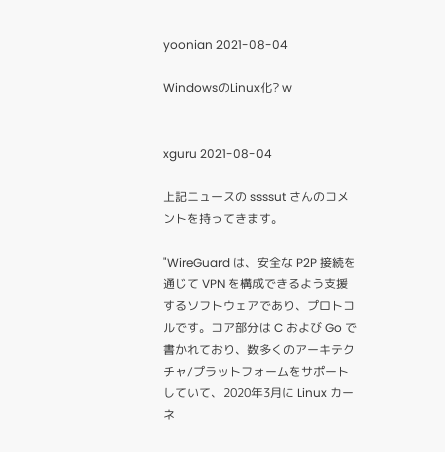yoonian 2021-08-04

WindowsのLinux化? w


xguru 2021-08-04

上記ニュースの ssssut さんのコメントを持ってきます。

"WireGuard は、安全な P2P 接続を通じて VPN を構成できるよう支援するソフトウェアであり、プロトコルです。コア部分は C および Go で書かれており、数多くのアーキテクチャ/プラットフォームをサポートしていて、2020年3月に Linux カーネ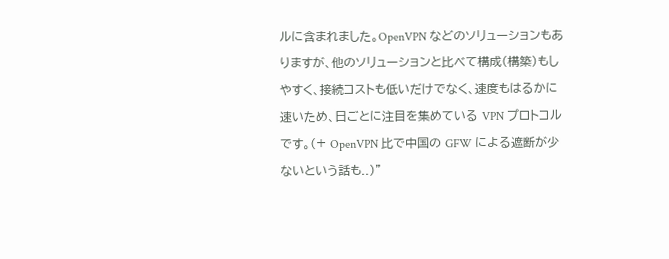ルに含まれました。OpenVPN などのソリューションもありますが、他のソリューションと比べて構成(構築)もしやすく、接続コストも低いだけでなく、速度もはるかに速いため、日ごとに注目を集めている VPN プロトコルです。(+ OpenVPN 比で中国の GFW による遮断が少ないという話も..)"